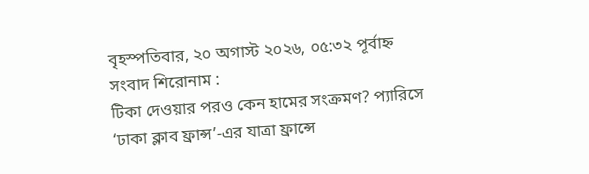বৃহস্পতিবার, ২০ অগাস্ট ২০২৬, ০৫:৩২ পূর্বাহ্ন
সংবাদ শিরোনাম :
টিকা দেওয়ার পরও কেন হামের সংক্রমণ? প্যারিসে ‘ঢাকা ক্লাব ফ্রান্স’-এর যাত্রা ফ্রান্সে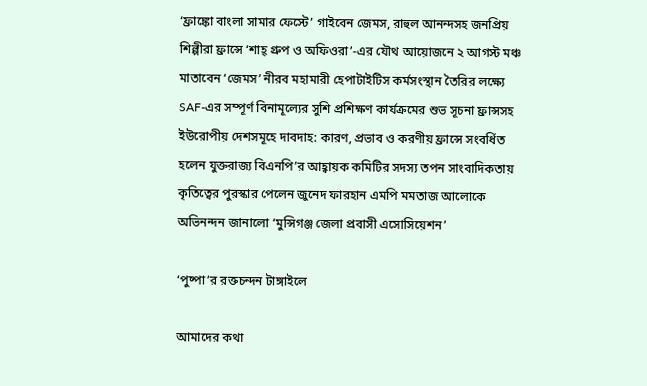‘ফ্রাঙ্কো বাংলা সামার ফেস্টে’ গাইবেন জেমস, রাহুল আনন্দসহ জনপ্রিয় শিল্পীরা ফ্রান্সে ‘শাহ্ গ্রুপ ও অফিওরা’-এর যৌথ আয়োজনে ২ আগস্ট মঞ্চ মাতাবেন ‘জেমস’ নীরব মহামারী হেপাটাইটিস কর্মসংস্থান তৈরির লক্ষ্যে SAF-এর সম্পূর্ণ বিনামূল্যের সুশি প্রশিক্ষণ কার্যক্রমের শুভ সূচনা ফ্রান্সসহ ইউরোপীয় দেশসমূহে দাবদাহ: কারণ, প্রভাব ও করণীয় ফ্রান্সে সংবর্ধিত হলেন যুক্তরাজ্য বিএনপি’র আহ্বায়ক কমিটির সদস্য তপন সাংবাদিকতায় কৃতিত্বের পুরস্কার পেলেন জুনেদ ফারহান এমপি মমতাজ আলোকে অভিনন্দন জানালো ‘মুন্সিগঞ্জ জেলা প্রবাসী এসোসিয়েশন’

‘পুষ্পা’র রক্তচন্দন টাঙ্গাইলে

আমাদের কথা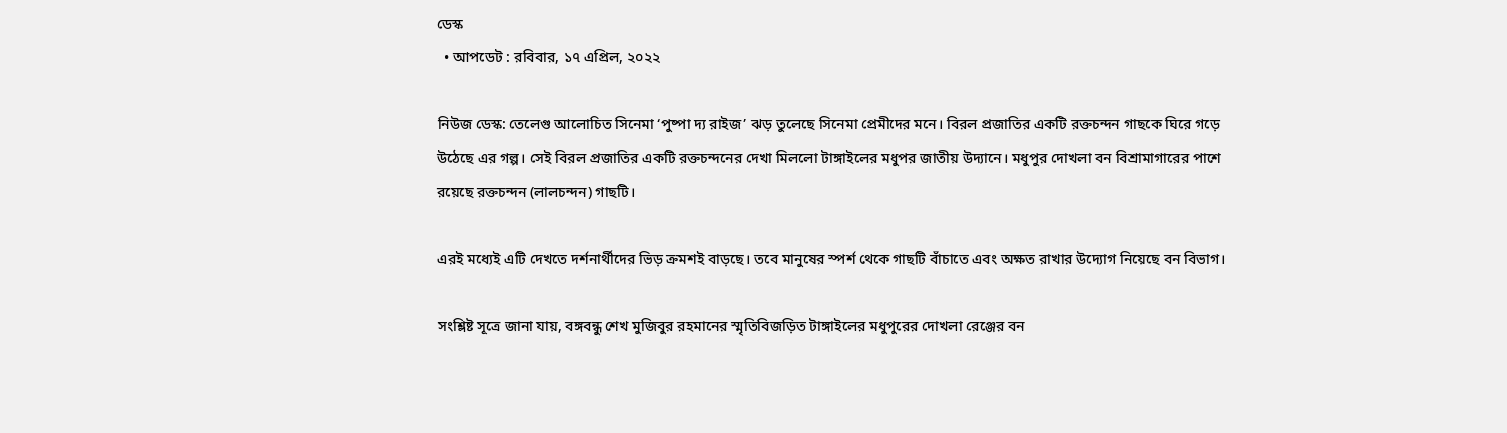ডেস্ক
  • আপডেট : রবিবার, ১৭ এপ্রিল, ২০২২

নিউজ ডেস্ক: তেলেগু আলোচিত সিনেমা ‘পুষ্পা দ্য রাইজ’ ঝড় তুলেছে সিনেমা প্রেমীদের মনে। বিরল প্রজাতির একটি রক্তচন্দন গাছকে ঘিরে গড়ে উঠেছে এর গল্প। সেই বিরল প্রজাতির একটি রক্তচন্দনের দেখা মিললো টাঙ্গাইলের মধুপর জাতীয় উদ্যানে। মধুপুর দোখলা বন বিশ্রামাগারের পাশে রয়েছে রক্তচন্দন (লালচন্দন) গাছটি।

এরই মধ্যেই এটি দেখতে দর্শনার্থীদের ভিড় ক্রমশই বাড়ছে। তবে মানুষের স্পর্শ থেকে গাছটি বাঁচাতে এবং অক্ষত রাখার উদ্যোগ নিয়েছে বন বিভাগ।

সংশ্লিষ্ট সূত্রে জানা যায়, বঙ্গবন্ধু শেখ মুজিবুর রহমানের স্মৃতিবিজড়িত টাঙ্গাইলের মধুপুরের দোখলা রেঞ্জের বন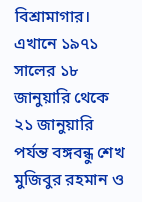বিশ্রামাগার। এখানে ১৯৭১ সালের ১৮ জানুয়ারি থেকে ২১ জানুয়ারি পর্যন্ত বঙ্গবন্ধু শেখ মুজিবুর রহমান ও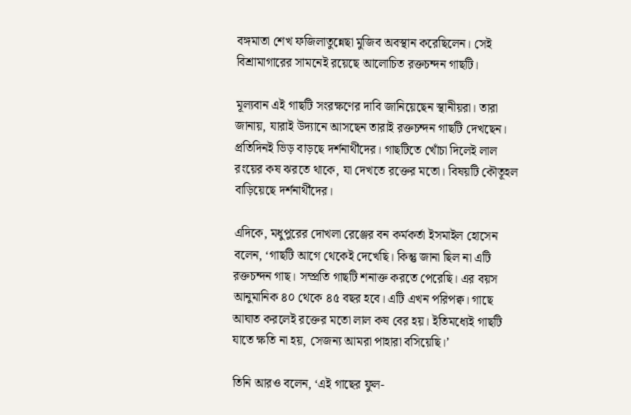বঙ্গমাতা শেখ ফজিলাতুন্নেছা মুজিব অবস্থান করেছিলেন। সেই বিশ্রামাগারের সামনেই রয়েছে আলোচিত রক্তচন্দন গাছটি।

মূল্যবান এই গাছটি সংরক্ষণের দাবি জানিয়েছেন স্থানীয়রা। তারা জানায়, যারাই উদ্যানে আসছেন তারাই রক্তচন্দন গাছটি দেখছেন। প্রতিদিনই ভিড় বাড়ছে দর্শনার্থীদের। গাছটিতে খোঁচা দিলেই লাল রংয়ের কষ ঝরতে থাকে, যা দেখতে রক্তের মতো। বিষয়টি কৌতূহল বাড়িয়েছে দর্শনার্থীদের।

এদিকে, মধুপুরের দোখলা রেঞ্জের বন কর্মকর্তা ইসমাইল হোসেন বলেন, ‘গাছটি আগে থেকেই দেখেছি। কিন্তু জানা ছিল না এটি রক্তচন্দন গাছ। সম্প্রতি গাছটি শনাক্ত করতে পেরেছি। এর বয়স আনুমানিক ৪০ থেকে ৪৫ বছর হবে। এটি এখন পরিপক্ব। গাছে আঘাত করলেই রক্তের মতো লাল কষ বের হয়। ইতিমধ্যেই গাছটি যাতে ক্ষতি না হয়, সেজন্য আমরা পাহারা বসিয়েছি।’

তিনি আরও বলেন, ‘এই গাছের ফুল-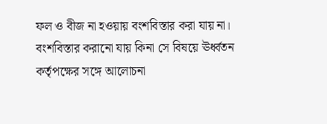ফল ও বীজ না হওয়ায় বংশবিস্তার করা যায় না। বংশবিস্তার করানো যায় কিনা সে বিষয়ে ঊর্ধ্বতন কর্তৃপক্ষের সঙ্গে আলোচনা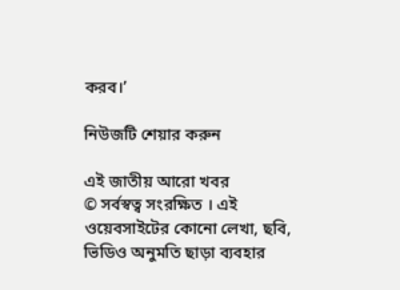করব।’

নিউজটি শেয়ার করুন

এই জাতীয় আরো খবর
© সর্বস্বত্ব সংরক্ষিত । এই ওয়েবসাইটের কোনো লেখা, ছবি, ভিডিও অনুমতি ছাড়া ব্যবহার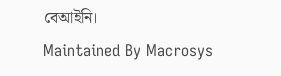বেআইনি।
Maintained By Macrosys